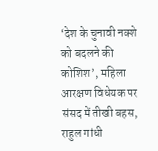‘देश के चुनावी नक्शे को बदलने की कोशिश’, महिला आरक्षण विधेयक पर संसद में तीखी बहस, राहुल गांधी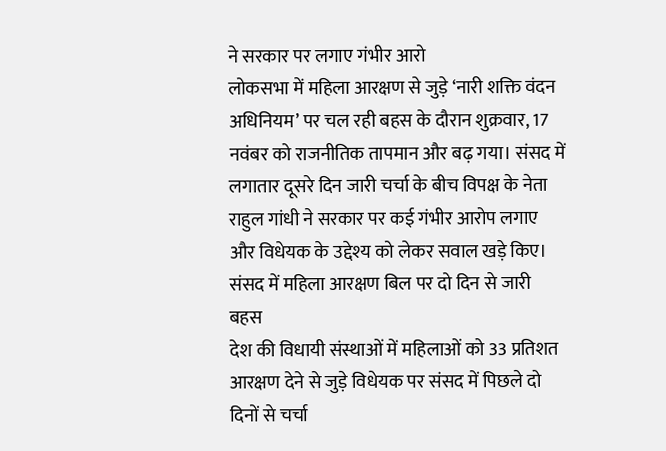ने सरकार पर लगाए गंभीर आरो
लोकसभा में महिला आरक्षण से जुड़े ‘नारी शक्ति वंदन अधिनियम’ पर चल रही बहस के दौरान शुक्रवार, 17 नवंबर को राजनीतिक तापमान और बढ़ गया। संसद में लगातार दूसरे दिन जारी चर्चा के बीच विपक्ष के नेता राहुल गांधी ने सरकार पर कई गंभीर आरोप लगाए और विधेयक के उद्देश्य को लेकर सवाल खड़े किए।
संसद में महिला आरक्षण बिल पर दो दिन से जारी बहस
देश की विधायी संस्थाओं में महिलाओं को 33 प्रतिशत आरक्षण देने से जुड़े विधेयक पर संसद में पिछले दो दिनों से चर्चा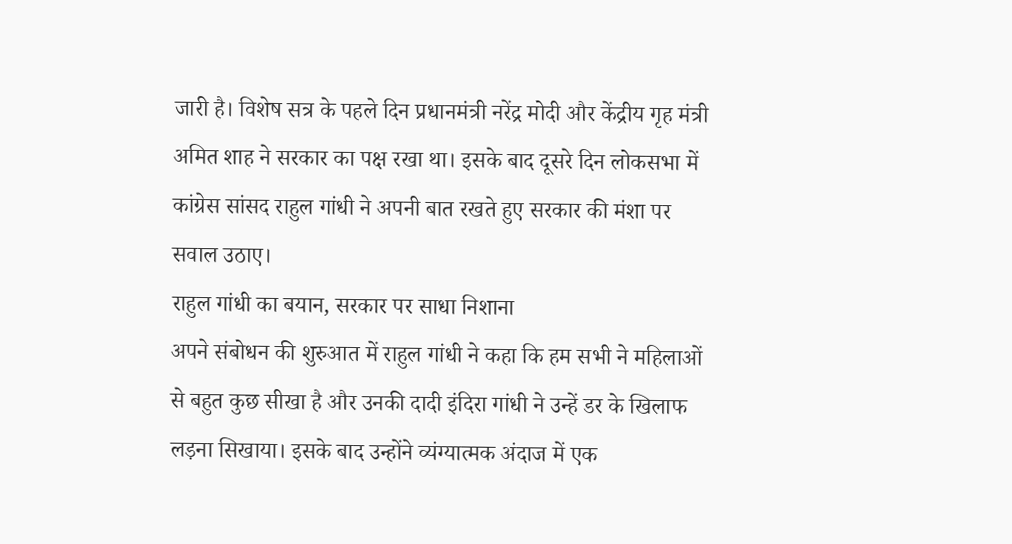जारी है। विशेष सत्र के पहले दिन प्रधानमंत्री नरेंद्र मोदी और केंद्रीय गृह मंत्री अमित शाह ने सरकार का पक्ष रखा था। इसके बाद दूसरे दिन लोकसभा में कांग्रेस सांसद राहुल गांधी ने अपनी बात रखते हुए सरकार की मंशा पर सवाल उठाए।
राहुल गांधी का बयान, सरकार पर साधा निशाना
अपने संबोधन की शुरुआत में राहुल गांधी ने कहा कि हम सभी ने महिलाओं से बहुत कुछ सीखा है और उनकी दादी इंदिरा गांधी ने उन्हें डर के खिलाफ लड़ना सिखाया। इसके बाद उन्होंने व्यंग्यात्मक अंदाज में एक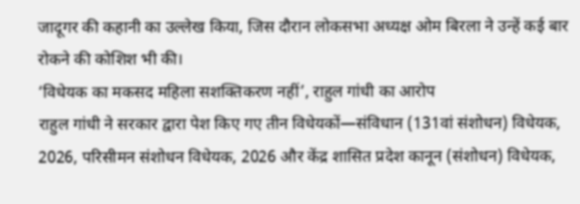जादूगर की कहानी का उल्लेख किया, जिस दौरान लोकसभा अध्यक्ष ओम बिरला ने उन्हें कई बार रोकने की कोशिश भी की।
‘विधेयक का मकसद महिला सशक्तिकरण नहीं’, राहुल गांधी का आरोप
राहुल गांधी ने सरकार द्वारा पेश किए गए तीन विधेयकों—संविधान (131वां संशोधन) विधेयक, 2026, परिसीमन संशोधन विधेयक, 2026 और केंद्र शासित प्रदेश कानून (संशोधन) विधेयक,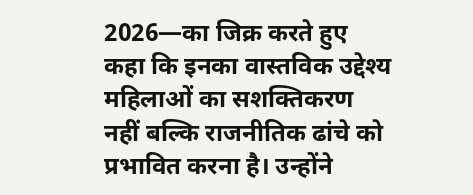2026—का जिक्र करते हुए कहा कि इनका वास्तविक उद्देश्य महिलाओं का सशक्तिकरण नहीं बल्कि राजनीतिक ढांचे को प्रभावित करना है। उन्होंने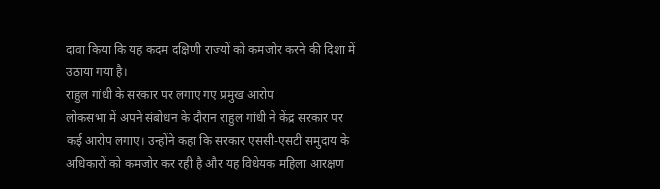दावा किया कि यह कदम दक्षिणी राज्यों को कमजोर करने की दिशा में उठाया गया है।
राहुल गांधी के सरकार पर लगाए गए प्रमुख आरोप
लोकसभा में अपने संबोधन के दौरान राहुल गांधी ने केंद्र सरकार पर कई आरोप लगाए। उन्होंने कहा कि सरकार एससी-एसटी समुदाय के अधिकारों को कमजोर कर रही है और यह विधेयक महिला आरक्षण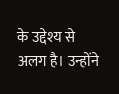के उद्देश्य से अलग है। उन्होंने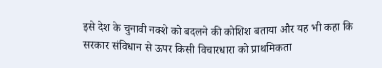इसे देश के चुनावी नक्शे को बदलने की कोशिश बताया और यह भी कहा कि सरकार संविधान से ऊपर किसी विचारधारा को प्राथमिकता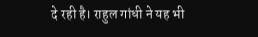दे रही है। राहुल गांधी ने यह भी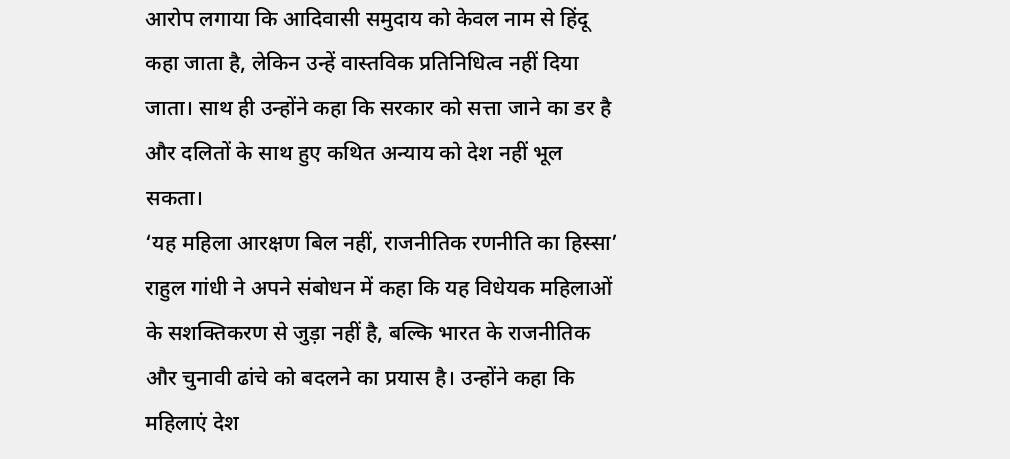आरोप लगाया कि आदिवासी समुदाय को केवल नाम से हिंदू कहा जाता है, लेकिन उन्हें वास्तविक प्रतिनिधित्व नहीं दिया जाता। साथ ही उन्होंने कहा कि सरकार को सत्ता जाने का डर है और दलितों के साथ हुए कथित अन्याय को देश नहीं भूल सकता।
‘यह महिला आरक्षण बिल नहीं, राजनीतिक रणनीति का हिस्सा’
राहुल गांधी ने अपने संबोधन में कहा कि यह विधेयक महिलाओं के सशक्तिकरण से जुड़ा नहीं है, बल्कि भारत के राजनीतिक और चुनावी ढांचे को बदलने का प्रयास है। उन्होंने कहा कि महिलाएं देश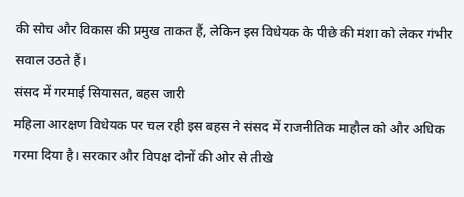की सोच और विकास की प्रमुख ताकत हैं, लेकिन इस विधेयक के पीछे की मंशा को लेकर गंभीर सवाल उठते हैं।
संसद में गरमाई सियासत, बहस जारी
महिला आरक्षण विधेयक पर चल रही इस बहस ने संसद में राजनीतिक माहौल को और अधिक गरमा दिया है। सरकार और विपक्ष दोनों की ओर से तीखे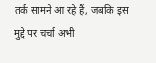तर्क सामने आ रहे हैं, जबकि इस मुद्दे पर चर्चा अभी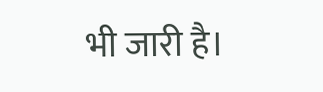भी जारी है।